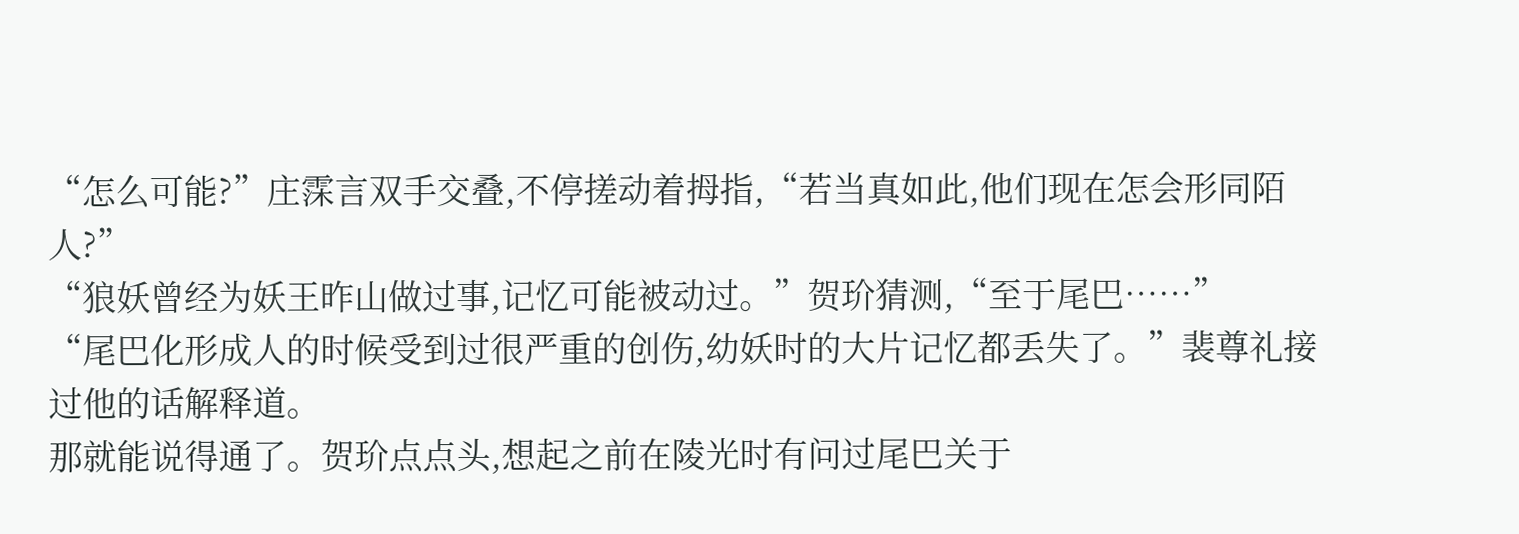“怎么可能?”庄霂言双手交叠,不停搓动着拇指,“若当真如此,他们现在怎会形同陌人?”
“狼妖曾经为妖王昨山做过事,记忆可能被动过。”贺玠猜测,“至于尾巴……”
“尾巴化形成人的时候受到过很严重的创伤,幼妖时的大片记忆都丢失了。”裴尊礼接过他的话解释道。
那就能说得通了。贺玠点点头,想起之前在陵光时有问过尾巴关于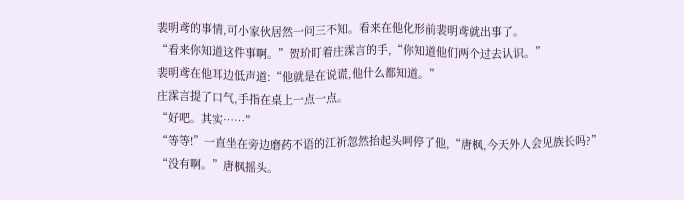裴明鸢的事情,可小家伙居然一问三不知。看来在他化形前裴明鸢就出事了。
“看来你知道这件事啊。”贺玠盯着庄霂言的手,“你知道他们两个过去认识。”
裴明鸢在他耳边低声道:“他就是在说谎,他什么都知道。”
庄霂言提了口气,手指在桌上一点一点。
“好吧。其实……”
“等等!”一直坐在旁边磨药不语的江祈忽然抬起头呵停了他,“唐枫,今天外人会见族长吗?”
“没有啊。”唐枫摇头。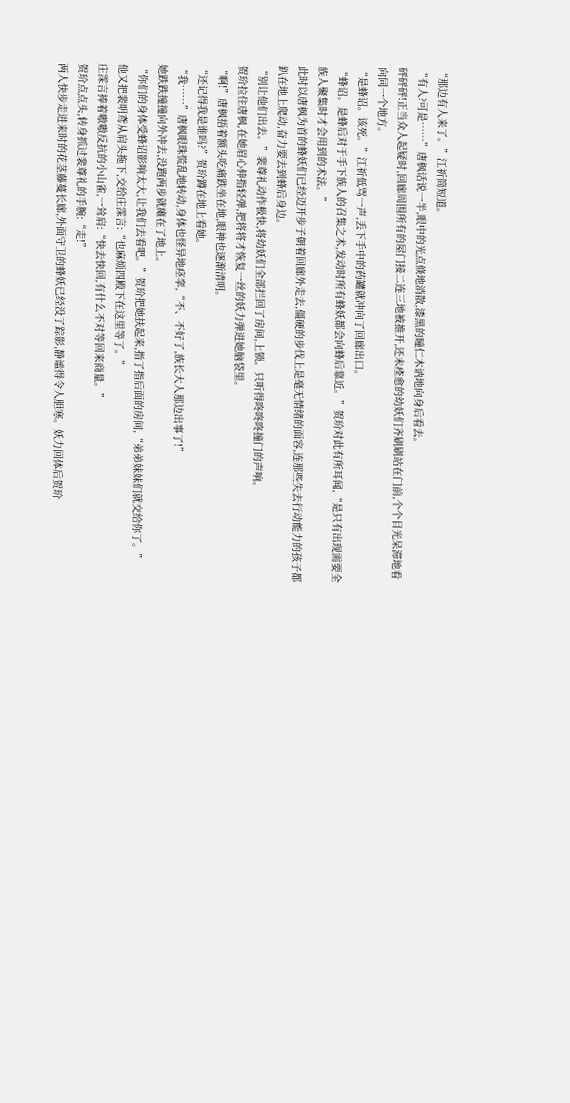“那边有人来了。”江祈简短道。
“有人?可是……”唐枫话说一半,眼中的光点倏地消散,漆黑的瞳仁木讷地向身后看去。
砰砰砰!正当众人起疑时,回廊周围所有的屋门接二连三地被推开,还未痊愈的幼妖们齐刷刷站在门前,个个目光呆滞地看向同一个地方。
“是蜂诏。该死。”江祈低骂一声,丢下手中的药罐就冲向了回廊出口。
“蜂诏。是蜂后对于手下族人的召集之术,发动时所有蜂妖都会向蜂后靠近。”贺玠对此有所耳闻,“是只有出现需要全族人聚集时才会用到的术法。”
此时以唐枫为首的蜂妖们已经迈开步子朝着回廊外走去,僵硬的步伐上是毫无情绪的面容,连那些失去行动能力的孩子都趴在地上爬动,奋力要去到蜂后身边。
“别让他们出去。”裴尊礼动作极快,将幼妖们全部拦回了房间,上锁。只听得咚咚咚撞门的声响。
贺玠拉住唐枫,在她眉心伸指轻弹,把将将才恢复一丝的妖力弹进她脑袋里。
“啊!”唐枫捂着额头吃痛跌坐在地,眼神也逐渐清明。
“还记得我是谁吗?”贺玠蹲在地上看她。
“我……”唐枫眼珠慌乱地转动,身体也怪异地痉挛,“不、不好了,族长大人那边出事了!”
她跌跌撞撞向外冲去,没跑两步就瘫在了地上。
“你们的身体受蜂诏影响太大,让我们去看吧。”贺玠把她扶起来,指了指后面的房间,“弟弟妹妹们就交给你了。”
他又把裴明鸢从肩头拖下,交给庄霂言:“也麻烦四殿下在这里等了。”
庄霂言捧着嗷嗷反抗的小山雀,一耸肩:“快去快回,有什么不对等回来商量。”
贺玠点点头,转身抓过裴尊礼的手腕:“走!”
两人快步走进来时的花茎藤蔓长廊,外面守卫的蜂妖已经没了踪影,静谧得令人胆寒。妖力回体后贺玠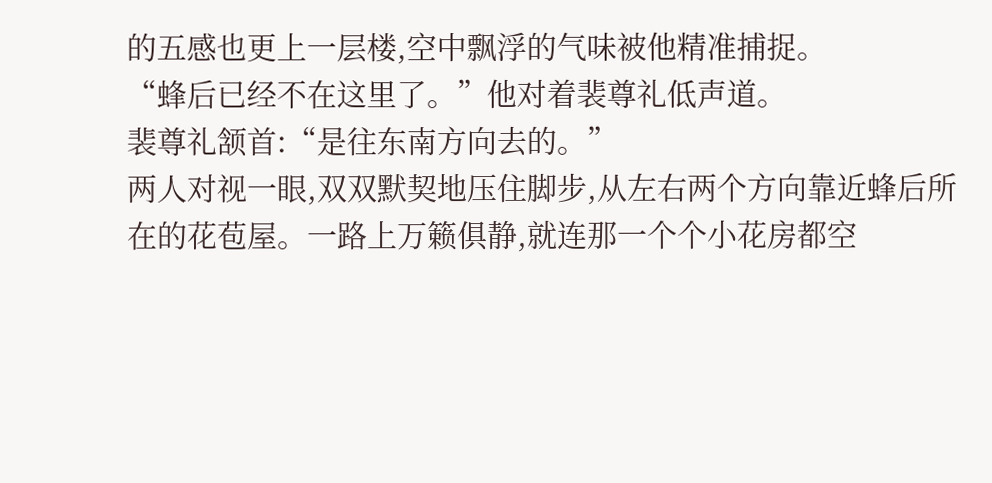的五感也更上一层楼,空中飘浮的气味被他精准捕捉。
“蜂后已经不在这里了。”他对着裴尊礼低声道。
裴尊礼颔首:“是往东南方向去的。”
两人对视一眼,双双默契地压住脚步,从左右两个方向靠近蜂后所在的花苞屋。一路上万籁俱静,就连那一个个小花房都空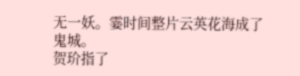无一妖。霎时间整片云英花海成了鬼城。
贺玠指了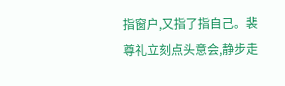指窗户,又指了指自己。裴尊礼立刻点头意会,静步走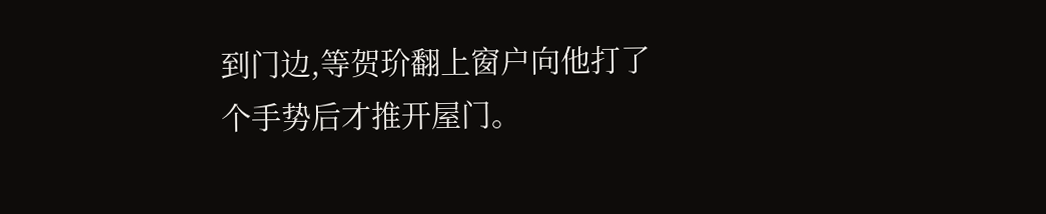到门边,等贺玠翻上窗户向他打了个手势后才推开屋门。